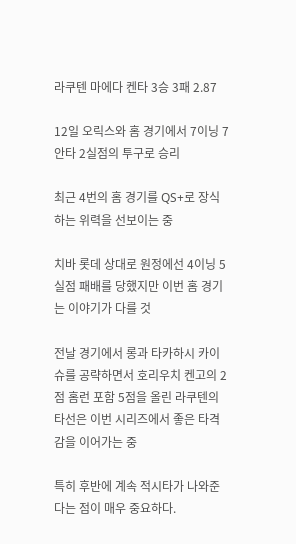라쿠텐 마에다 켄타 3승 3패 2.87

12일 오릭스와 홈 경기에서 7이닝 7안타 2실점의 투구로 승리

최근 4번의 홈 경기를 QS+로 장식하는 위력을 선보이는 중

치바 롯데 상대로 원정에선 4이닝 5실점 패배를 당했지만 이번 홈 경기는 이야기가 다를 것

전날 경기에서 롱과 타카하시 카이슈를 공략하면서 호리우치 켄고의 2점 홈런 포함 5점을 올린 라쿠텐의 타선은 이번 시리즈에서 좋은 타격감을 이어가는 중

특히 후반에 계속 적시타가 나와준다는 점이 매우 중요하다.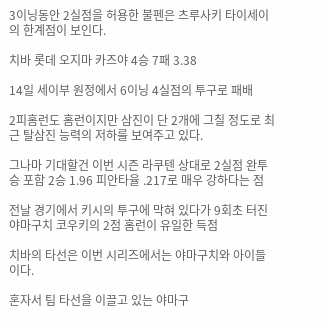3이닝동안 2실점을 허용한 불펜은 츠루사키 타이세이의 한계점이 보인다.

치바 롯데 오지마 카즈야 4승 7패 3.38

14일 세이부 원정에서 6이닝 4실점의 투구로 패배

2피홈런도 홈런이지만 삼진이 단 2개에 그칠 정도로 최근 탈삼진 능력의 저하를 보여주고 있다.

그나마 기대할건 이번 시즌 라쿠텐 상대로 2실점 완투승 포함 2승 1.96 피안타율 .217로 매우 강하다는 점

전날 경기에서 키시의 투구에 막혀 있다가 9회초 터진 야마구치 코우키의 2점 홈런이 유일한 득점

치바의 타선은 이번 시리즈에서는 야마구치와 아이들이다.

혼자서 팀 타선을 이끌고 있는 야마구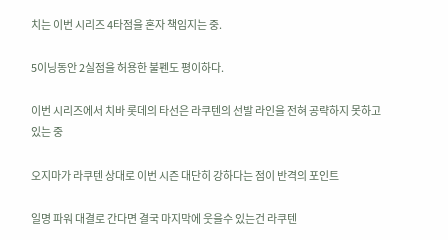치는 이번 시리즈 4타점을 혼자 책임지는 중.

5이닝동안 2실점을 허용한 불펜도 평이하다.

이번 시리즈에서 치바 롯데의 타선은 라쿠텐의 선발 라인을 전혀 공략하지 못하고 있는 중

오지마가 라쿠텐 상대로 이번 시즌 대단히 강하다는 점이 반격의 포인트

일명 파워 대결로 간다면 결국 마지막에 웃을수 있는건 라쿠텐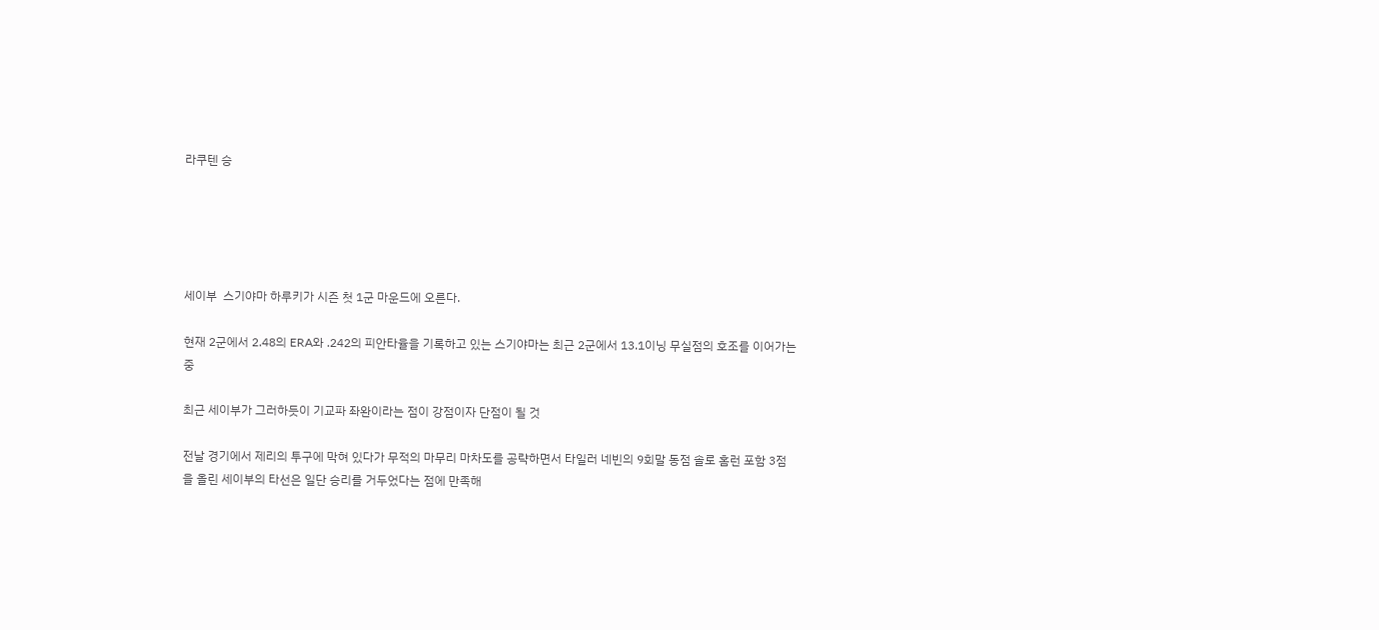라쿠텐 승





세이부  스기야마 하루키가 시즌 첫 1군 마운드에 오른다.

현재 2군에서 2.48의 ERA와 .242의 피안타율을 기록하고 있는 스기야마는 최근 2군에서 13.1이닝 무실점의 호조를 이어가는 중

최근 세이부가 그러하듯이 기교파 좌완이라는 점이 강점이자 단점이 될 것

전날 경기에서 제리의 투구에 막혀 있다가 무적의 마무리 마차도를 공략하면서 타일러 네빈의 9회말 동점 솔로 홈런 포함 3점을 올린 세이부의 타선은 일단 승리를 거두었다는 점에 만족해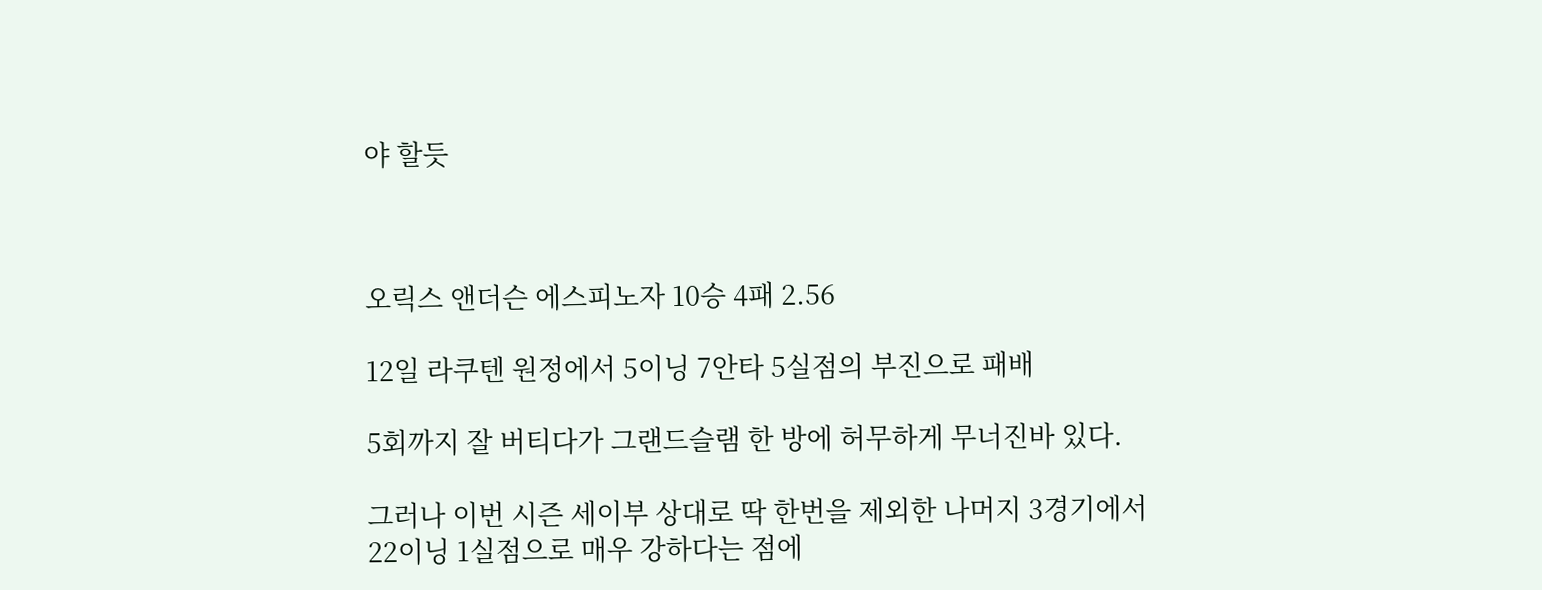야 할듯



오릭스 앤더슨 에스피노자 10승 4패 2.56

12일 라쿠텐 원정에서 5이닝 7안타 5실점의 부진으로 패배

5회까지 잘 버티다가 그랜드슬램 한 방에 허무하게 무너진바 있다.

그러나 이번 시즌 세이부 상대로 딱 한번을 제외한 나머지 3경기에서 22이닝 1실점으로 매우 강하다는 점에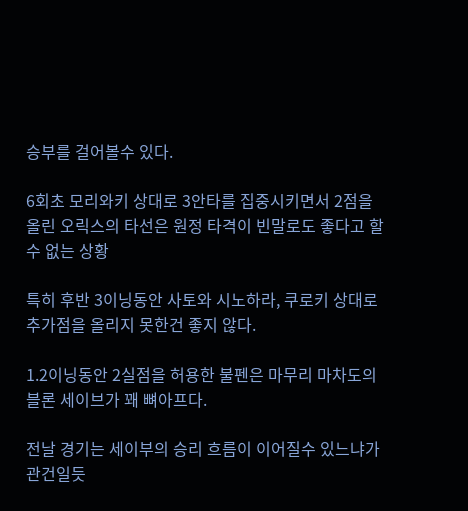승부를 걸어볼수 있다.

6회초 모리와키 상대로 3안타를 집중시키면서 2점을 올린 오릭스의 타선은 원정 타격이 빈말로도 좋다고 할수 없는 상황

특히 후반 3이닝동안 사토와 시노하라, 쿠로키 상대로 추가점을 올리지 못한건 좋지 않다.

1.2이닝동안 2실점을 허용한 불펜은 마무리 마차도의 블론 세이브가 꽤 뼈아프다.

전날 경기는 세이부의 승리 흐름이 이어질수 있느냐가 관건일듯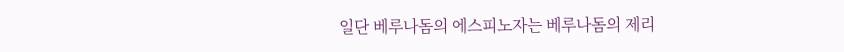일단 베루나돔의 에스피노자는 베루나돔의 제리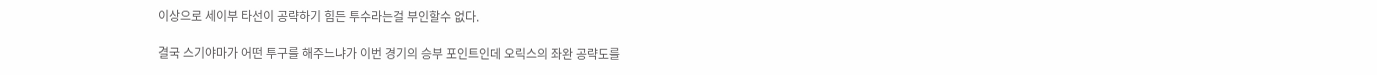이상으로 세이부 타선이 공략하기 힘든 투수라는걸 부인할수 없다.

결국 스기야마가 어떤 투구를 해주느냐가 이번 경기의 승부 포인트인데 오릭스의 좌완 공략도를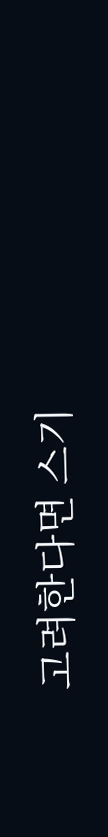고려한다면 스기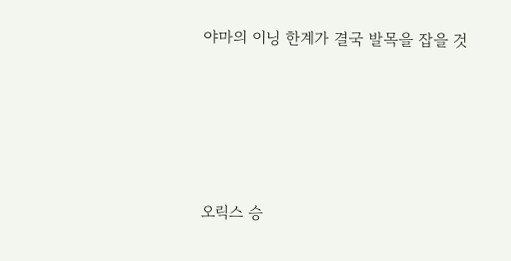야마의 이닝 한계가 결국 발목을 잡을 것





오릭스 승